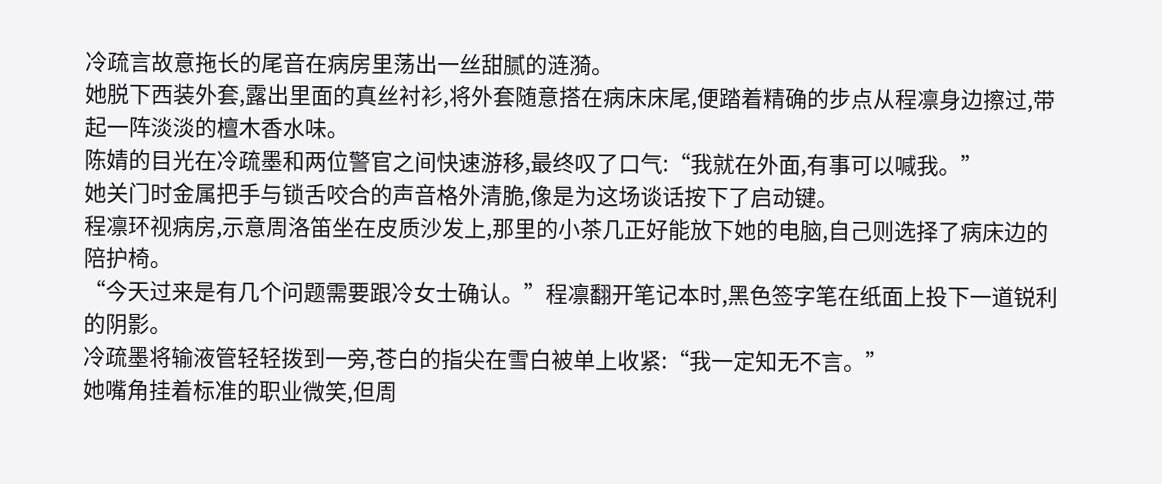冷疏言故意拖长的尾音在病房里荡出一丝甜腻的涟漪。
她脱下西装外套,露出里面的真丝衬衫,将外套随意搭在病床床尾,便踏着精确的步点从程凛身边擦过,带起一阵淡淡的檀木香水味。
陈婧的目光在冷疏墨和两位警官之间快速游移,最终叹了口气:“我就在外面,有事可以喊我。”
她关门时金属把手与锁舌咬合的声音格外清脆,像是为这场谈话按下了启动键。
程凛环视病房,示意周洛笛坐在皮质沙发上,那里的小茶几正好能放下她的电脑,自己则选择了病床边的陪护椅。
“今天过来是有几个问题需要跟冷女士确认。”程凛翻开笔记本时,黑色签字笔在纸面上投下一道锐利的阴影。
冷疏墨将输液管轻轻拨到一旁,苍白的指尖在雪白被单上收紧:“我一定知无不言。”
她嘴角挂着标准的职业微笑,但周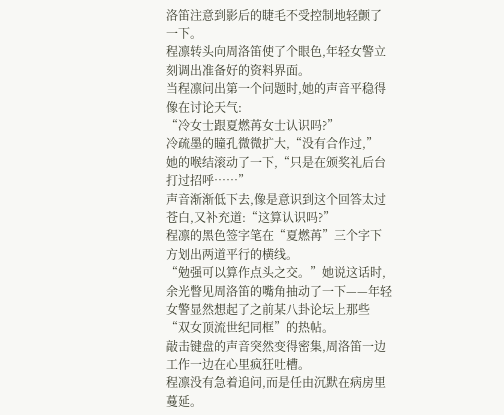洛笛注意到影后的睫毛不受控制地轻颤了一下。
程凛转头向周洛笛使了个眼色,年轻女警立刻调出准备好的资料界面。
当程凛问出第一个问题时,她的声音平稳得像在讨论天气:
“冷女士跟夏燃苒女士认识吗?”
冷疏墨的瞳孔微微扩大,“没有合作过,”
她的喉结滚动了一下,“只是在颁奖礼后台打过招呼……”
声音渐渐低下去,像是意识到这个回答太过苍白,又补充道:“这算认识吗?”
程凛的黑色签字笔在“夏燃苒”三个字下方划出两道平行的横线。
“勉强可以算作点头之交。”她说这话时,余光瞥见周洛笛的嘴角抽动了一下——年轻女警显然想起了之前某八卦论坛上那些“双女顶流世纪同框”的热帖。
敲击键盘的声音突然变得密集,周洛笛一边工作一边在心里疯狂吐槽。
程凛没有急着追问,而是任由沉默在病房里蔓延。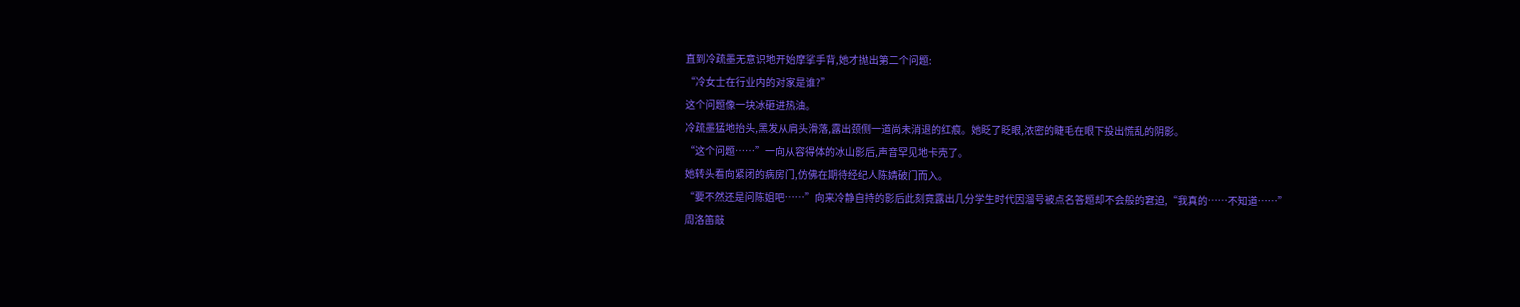直到冷疏墨无意识地开始摩挲手背,她才抛出第二个问题:
“冷女士在行业内的对家是谁?”
这个问题像一块冰砸进热油。
冷疏墨猛地抬头,黑发从肩头滑落,露出颈侧一道尚未消退的红痕。她眨了眨眼,浓密的睫毛在眼下投出慌乱的阴影。
“这个问题……”一向从容得体的冰山影后,声音罕见地卡壳了。
她转头看向紧闭的病房门,仿佛在期待经纪人陈婧破门而入。
“要不然还是问陈姐吧……”向来冷静自持的影后此刻竟露出几分学生时代因溜号被点名答题却不会般的窘迫,“我真的……不知道……”
周洛笛敲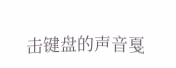击键盘的声音戛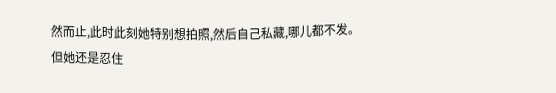然而止,此时此刻她特别想拍照,然后自己私藏,哪儿都不发。
但她还是忍住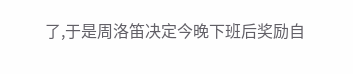了,于是周洛笛决定今晚下班后奖励自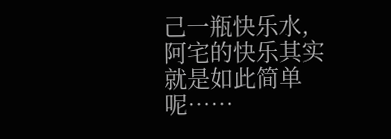己一瓶快乐水,阿宅的快乐其实就是如此简单呢……